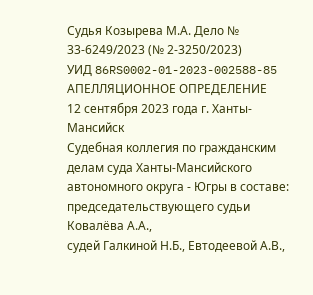Судья Козырева М.А. Дело № 33-6249/2023 (№ 2-3250/2023)
УИД 86RS0002-01-2023-002588-85
АПЕЛЛЯЦИОННОЕ ОПРЕДЕЛЕНИЕ
12 сентября 2023 года г. Ханты-Мансийск
Судебная коллегия по гражданским делам суда Ханты-Мансийского автономного округа - Югры в составе:
председательствующего судьи Ковалёва А.А.,
судей Галкиной Н.Б., Евтодеевой А.В.,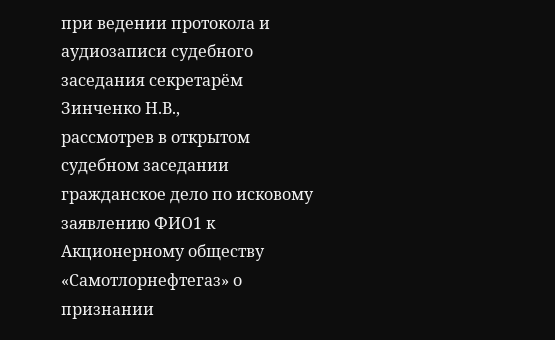при ведении протокола и аудиозаписи судебного заседания секретарём Зинченко Н.В.,
рассмотрев в открытом судебном заседании гражданское дело по исковому заявлению ФИО1 к Акционерному обществу «Самотлорнефтегаз» о признании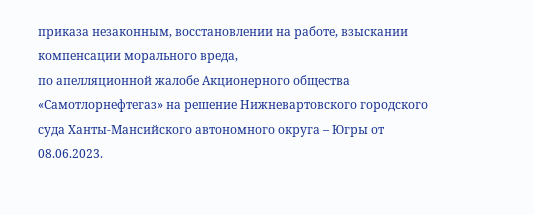приказа незаконным, восстановлении на работе, взыскании компенсации морального вреда,
по апелляционной жалобе Акционерного общества «Самотлорнефтегаз» на решение Нижневартовского городского суда Ханты-Мансийского автономного округа – Югры от 08.06.2023.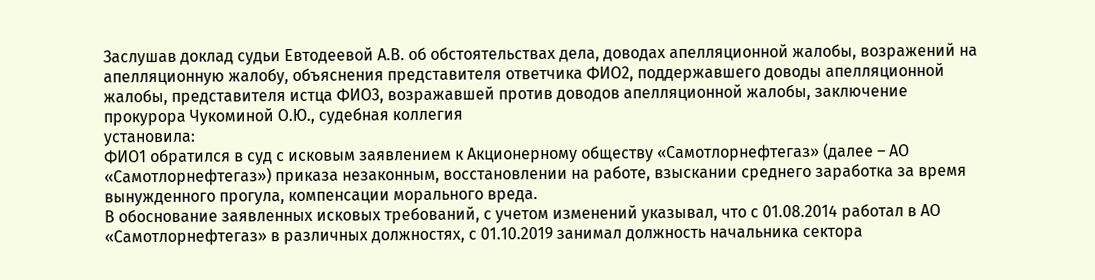Заслушав доклад судьи Евтодеевой А.В. об обстоятельствах дела, доводах апелляционной жалобы, возражений на апелляционную жалобу, объяснения представителя ответчика ФИО2, поддержавшего доводы апелляционной жалобы, представителя истца ФИО3, возражавшей против доводов апелляционной жалобы, заключение прокурора Чукоминой О.Ю., судебная коллегия
установила:
ФИО1 обратился в суд с исковым заявлением к Акционерному обществу «Самотлорнефтегаз» (далее – АО «Самотлорнефтегаз») приказа незаконным, восстановлении на работе, взыскании среднего заработка за время вынужденного прогула, компенсации морального вреда.
В обоснование заявленных исковых требований, с учетом изменений указывал, что с 01.08.2014 работал в АО «Самотлорнефтегаз» в различных должностях, с 01.10.2019 занимал должность начальника сектора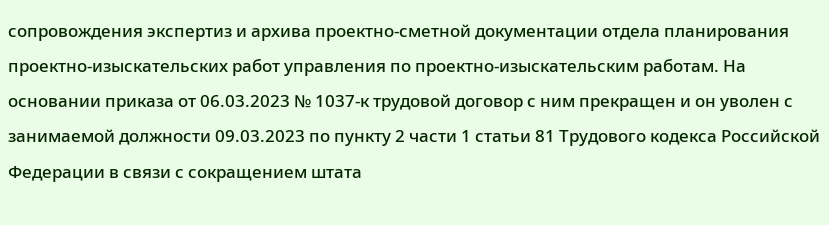сопровождения экспертиз и архива проектно-сметной документации отдела планирования проектно-изыскательских работ управления по проектно-изыскательским работам. На основании приказа от 06.03.2023 № 1037-к трудовой договор с ним прекращен и он уволен с занимаемой должности 09.03.2023 по пункту 2 части 1 статьи 81 Трудового кодекса Российской Федерации в связи с сокращением штата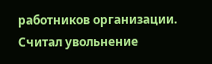работников организации. Считал увольнение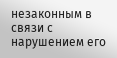незаконным в связи с нарушением его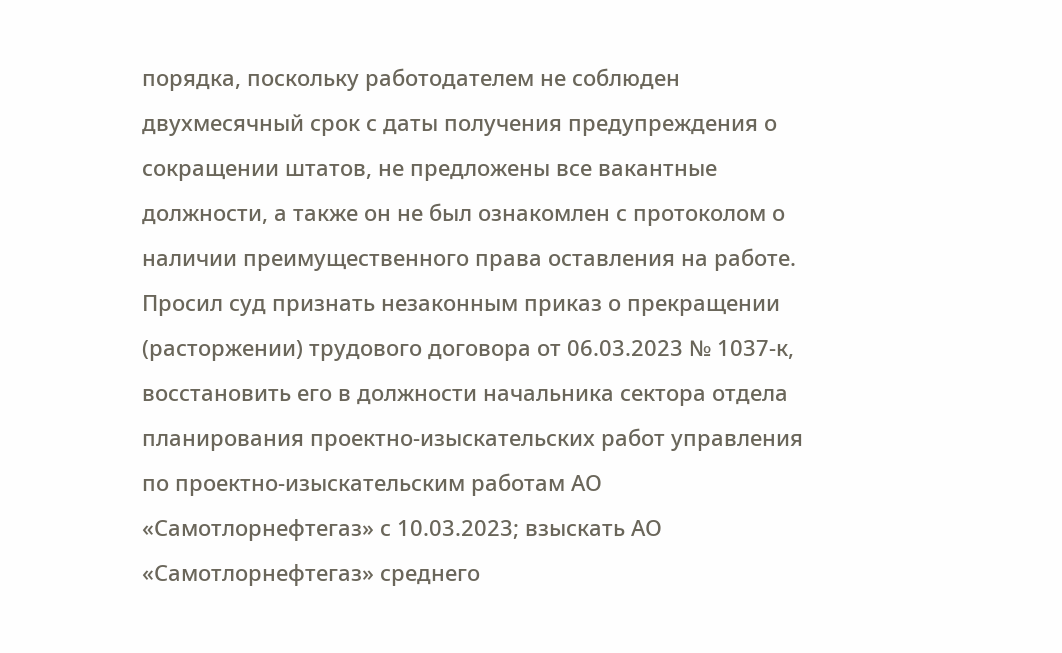порядка, поскольку работодателем не соблюден двухмесячный срок с даты получения предупреждения о сокращении штатов, не предложены все вакантные должности, а также он не был ознакомлен с протоколом о наличии преимущественного права оставления на работе.
Просил суд признать незаконным приказ о прекращении (расторжении) трудового договора от 06.03.2023 № 1037-к, восстановить его в должности начальника сектора отдела планирования проектно-изыскательских работ управления по проектно-изыскательским работам АО «Самотлорнефтегаз» с 10.03.2023; взыскать АО «Самотлорнефтегаз» среднего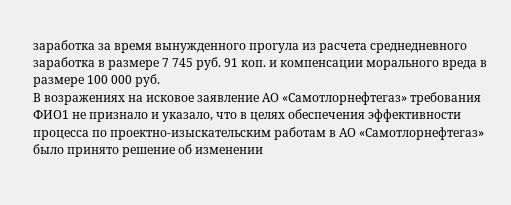заработка за время вынужденного прогула из расчета среднедневного заработка в размере 7 745 руб. 91 коп. и компенсации морального вреда в размере 100 000 руб.
В возражениях на исковое заявление АО «Самотлорнефтегаз» требования ФИО1 не признало и указало, что в целях обеспечения эффективности процесса по проектно-изыскательским работам в АО «Самотлорнефтегаз» было принято решение об изменении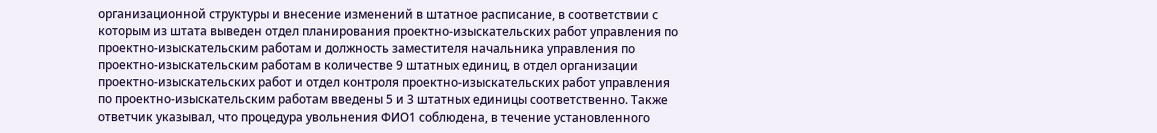организационной структуры и внесение изменений в штатное расписание, в соответствии с которым из штата выведен отдел планирования проектно-изыскательских работ управления по проектно-изыскательским работам и должность заместителя начальника управления по проектно-изыскательским работам в количестве 9 штатных единиц, в отдел организации проектно-изыскательских работ и отдел контроля проектно-изыскательских работ управления по проектно-изыскательским работам введены 5 и 3 штатных единицы соответственно. Также ответчик указывал, что процедура увольнения ФИО1 соблюдена, в течение установленного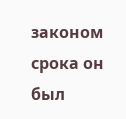законом срока он был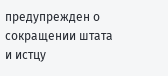предупрежден о сокращении штата и истцу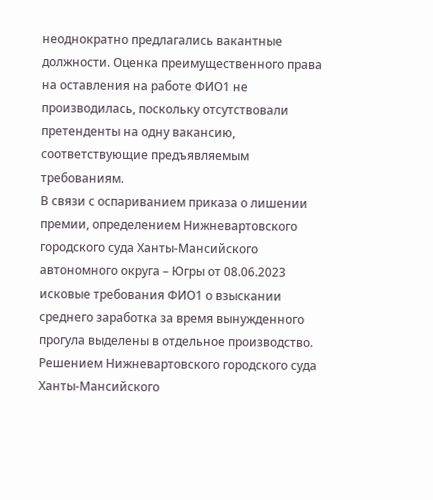неоднократно предлагались вакантные должности. Оценка преимущественного права на оставления на работе ФИО1 не производилась, поскольку отсутствовали претенденты на одну вакансию, соответствующие предъявляемым требованиям.
В связи с оспариванием приказа о лишении премии, определением Нижневартовского городского суда Ханты-Мансийского автономного округа – Югры от 08.06.2023 исковые требования ФИО1 о взыскании среднего заработка за время вынужденного прогула выделены в отдельное производство.
Решением Нижневартовского городского суда Ханты-Мансийского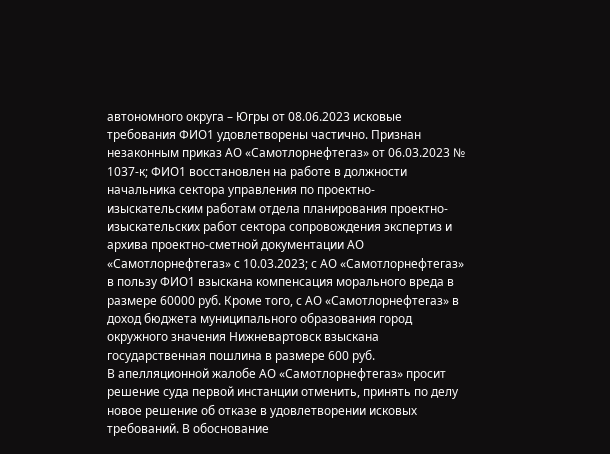автономного округа – Югры от 08.06.2023 исковые требования ФИО1 удовлетворены частично. Признан незаконным приказ АО «Самотлорнефтегаз» от 06.03.2023 № 1037-к; ФИО1 восстановлен на работе в должности начальника сектора управления по проектно-изыскательским работам отдела планирования проектно-изыскательских работ сектора сопровождения экспертиз и архива проектно-сметной документации АО «Самотлорнефтегаз» с 10.03.2023; с АО «Самотлорнефтегаз» в пользу ФИО1 взыскана компенсация морального вреда в размере 60000 руб. Кроме того, с АО «Самотлорнефтегаз» в доход бюджета муниципального образования город окружного значения Нижневартовск взыскана государственная пошлина в размере 600 руб.
В апелляционной жалобе АО «Самотлорнефтегаз» просит решение суда первой инстанции отменить, принять по делу новое решение об отказе в удовлетворении исковых требований. В обоснование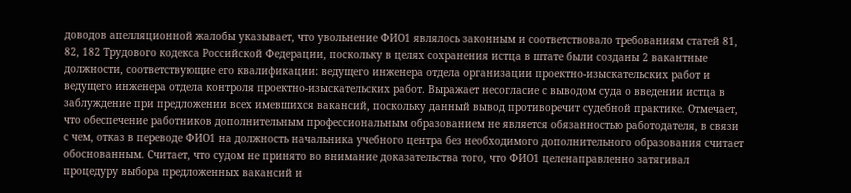доводов апелляционной жалобы указывает, что увольнение ФИО1 являлось законным и соответствовало требованиям статей 81, 82, 182 Трудового кодекса Российской Федерации, поскольку в целях сохранения истца в штате были созданы 2 вакантные должности, соответствующие его квалификации: ведущего инженера отдела организации проектно-изыскательских работ и ведущего инженера отдела контроля проектно-изыскательских работ. Выражает несогласие с выводом суда о введении истца в заблуждение при предложении всех имевшихся вакансий, поскольку данный вывод противоречит судебной практике. Отмечает, что обеспечение работников дополнительным профессиональным образованием не является обязанностью работодателя, в связи с чем, отказ в переводе ФИО1 на должность начальника учебного центра без необходимого дополнительного образования считает обоснованным. Считает, что судом не принято во внимание доказательства того, что ФИО1 целенаправленно затягивал процедуру выбора предложенных вакансий и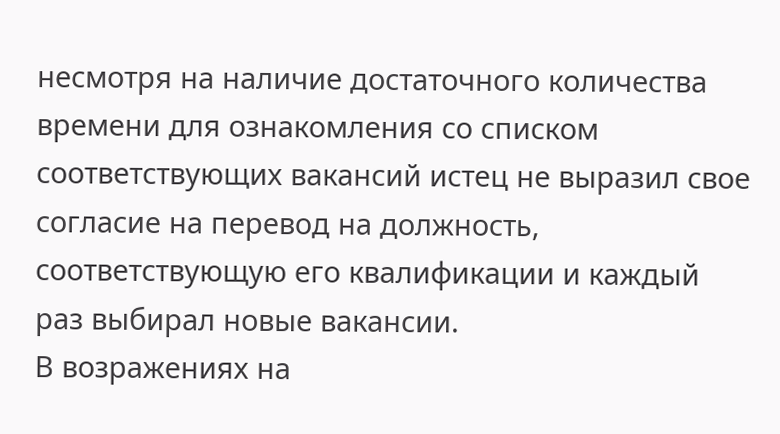несмотря на наличие достаточного количества времени для ознакомления со списком соответствующих вакансий истец не выразил свое согласие на перевод на должность, соответствующую его квалификации и каждый раз выбирал новые вакансии.
В возражениях на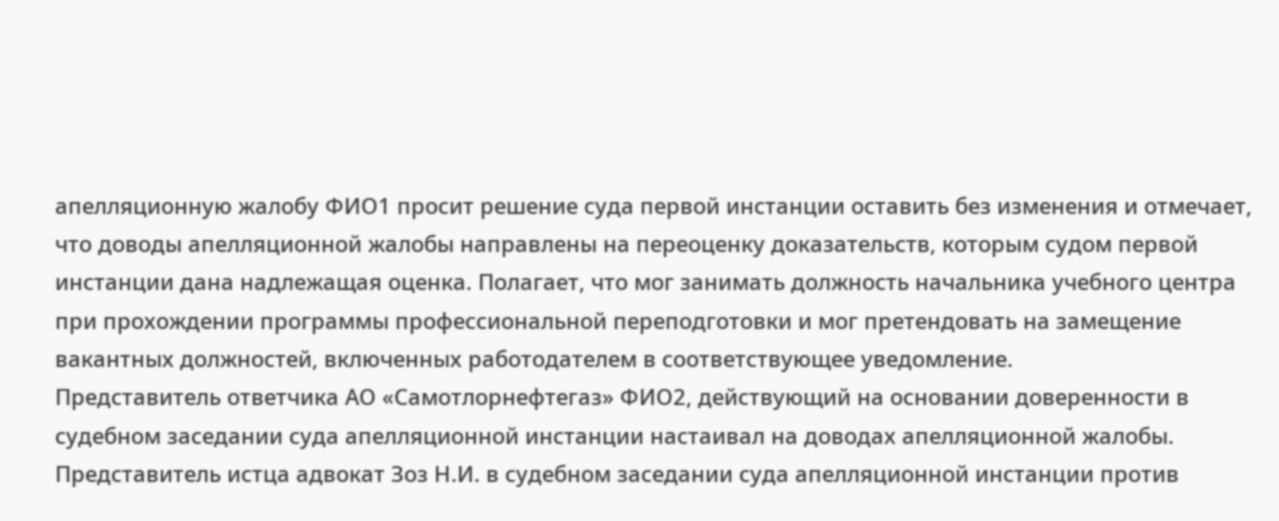апелляционную жалобу ФИО1 просит решение суда первой инстанции оставить без изменения и отмечает, что доводы апелляционной жалобы направлены на переоценку доказательств, которым судом первой инстанции дана надлежащая оценка. Полагает, что мог занимать должность начальника учебного центра при прохождении программы профессиональной переподготовки и мог претендовать на замещение вакантных должностей, включенных работодателем в соответствующее уведомление.
Представитель ответчика АО «Самотлорнефтегаз» ФИО2, действующий на основании доверенности в судебном заседании суда апелляционной инстанции настаивал на доводах апелляционной жалобы.
Представитель истца адвокат Зоз Н.И. в судебном заседании суда апелляционной инстанции против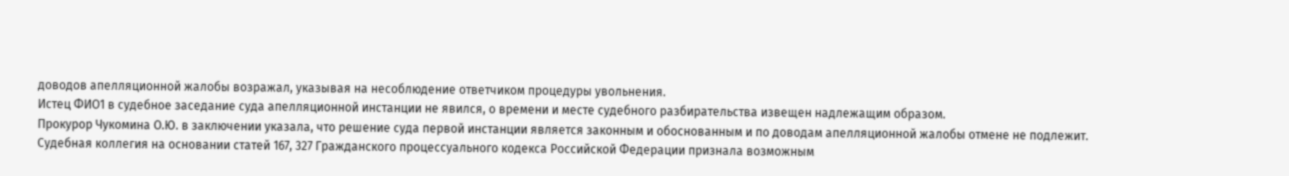доводов апелляционной жалобы возражал, указывая на несоблюдение ответчиком процедуры увольнения.
Истец ФИО1 в судебное заседание суда апелляционной инстанции не явился, о времени и месте судебного разбирательства извещен надлежащим образом.
Прокурор Чукомина О.Ю. в заключении указала, что решение суда первой инстанции является законным и обоснованным и по доводам апелляционной жалобы отмене не подлежит.
Судебная коллегия на основании статей 167, 327 Гражданского процессуального кодекса Российской Федерации признала возможным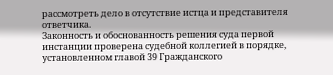рассмотреть дело в отсутствие истца и представителя ответчика.
Законность и обоснованность решения суда первой инстанции проверена судебной коллегией в порядке, установленном главой 39 Гражданского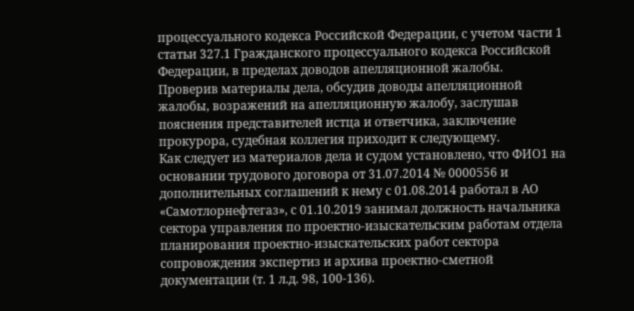процессуального кодекса Российской Федерации, с учетом части 1 статьи 327.1 Гражданского процессуального кодекса Российской Федерации, в пределах доводов апелляционной жалобы.
Проверив материалы дела, обсудив доводы апелляционной жалобы, возражений на апелляционную жалобу, заслушав пояснения представителей истца и ответчика, заключение прокурора, судебная коллегия приходит к следующему.
Как следует из материалов дела и судом установлено, что ФИО1 на основании трудового договора от 31.07.2014 № 0000556 и дополнительных соглашений к нему с 01.08.2014 работал в АО «Самотлорнефтегаз», с 01.10.2019 занимал должность начальника сектора управления по проектно-изыскательским работам отдела планирования проектно-изыскательских работ сектора сопровождения экспертиз и архива проектно-сметной документации (т. 1 л.д. 98, 100-136).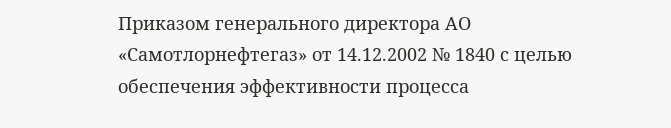Приказом генерального директора АО «Самотлорнефтегаз» от 14.12.2002 № 1840 с целью обеспечения эффективности процесса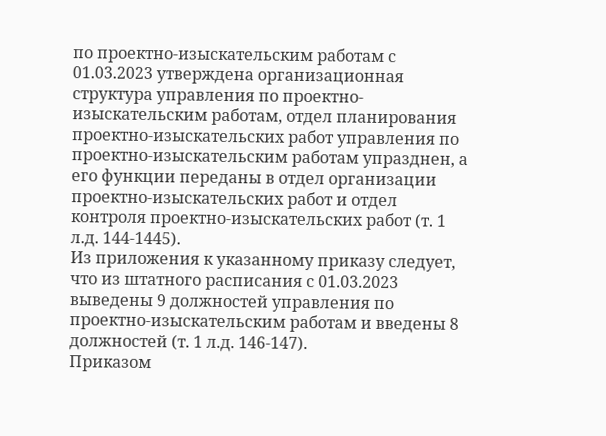по проектно-изыскательским работам с 01.03.2023 утверждена организационная структура управления по проектно-изыскательским работам, отдел планирования проектно-изыскательских работ управления по проектно-изыскательским работам упразднен, а его функции переданы в отдел организации проектно-изыскательских работ и отдел контроля проектно-изыскательских работ (т. 1 л.д. 144-1445).
Из приложения к указанному приказу следует, что из штатного расписания с 01.03.2023 выведены 9 должностей управления по проектно-изыскательским работам и введены 8 должностей (т. 1 л.д. 146-147).
Приказом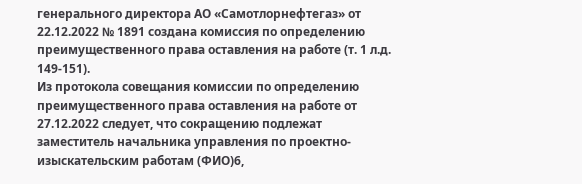генерального директора АО «Самотлорнефтегаз» от 22.12.2022 № 1891 создана комиссия по определению преимущественного права оставления на работе (т. 1 л.д. 149-151).
Из протокола совещания комиссии по определению преимущественного права оставления на работе от 27.12.2022 следует, что сокращению подлежат заместитель начальника управления по проектно-изыскательским работам (ФИО)6,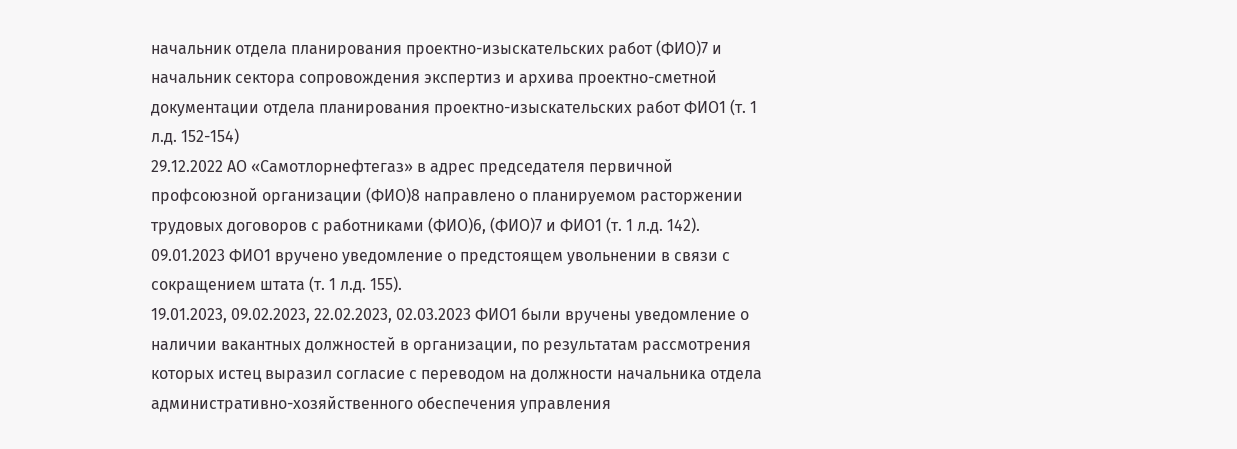начальник отдела планирования проектно-изыскательских работ (ФИО)7 и начальник сектора сопровождения экспертиз и архива проектно-сметной документации отдела планирования проектно-изыскательских работ ФИО1 (т. 1 л.д. 152-154)
29.12.2022 АО «Самотлорнефтегаз» в адрес председателя первичной профсоюзной организации (ФИО)8 направлено о планируемом расторжении трудовых договоров с работниками (ФИО)6, (ФИО)7 и ФИО1 (т. 1 л.д. 142).
09.01.2023 ФИО1 вручено уведомление о предстоящем увольнении в связи с сокращением штата (т. 1 л.д. 155).
19.01.2023, 09.02.2023, 22.02.2023, 02.03.2023 ФИО1 были вручены уведомление о наличии вакантных должностей в организации, по результатам рассмотрения которых истец выразил согласие с переводом на должности начальника отдела административно-хозяйственного обеспечения управления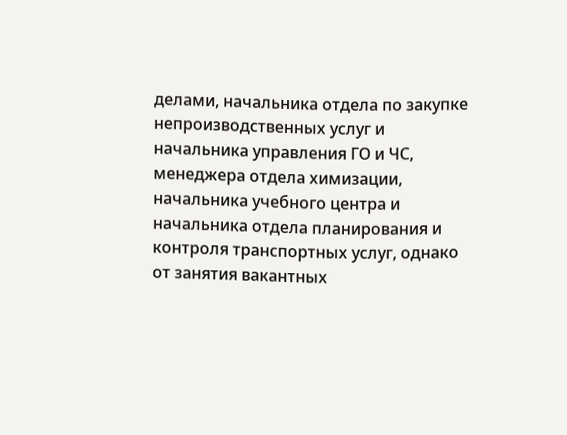делами, начальника отдела по закупке непроизводственных услуг и начальника управления ГО и ЧС, менеджера отдела химизации, начальника учебного центра и начальника отдела планирования и контроля транспортных услуг, однако от занятия вакантных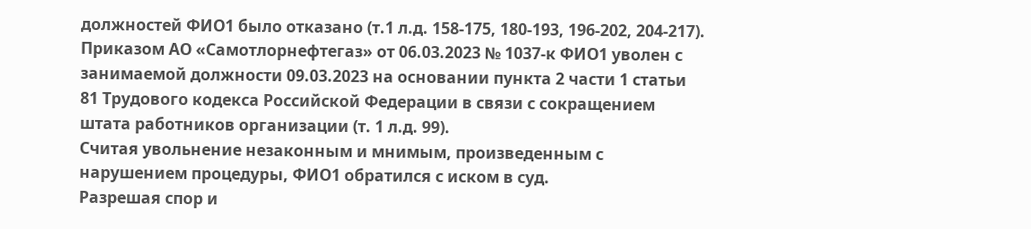должностей ФИО1 было отказано (т.1 л.д. 158-175, 180-193, 196-202, 204-217).
Приказом АО «Самотлорнефтегаз» от 06.03.2023 № 1037-к ФИО1 уволен с занимаемой должности 09.03.2023 на основании пункта 2 части 1 статьи 81 Трудового кодекса Российской Федерации в связи с сокращением штата работников организации (т. 1 л.д. 99).
Считая увольнение незаконным и мнимым, произведенным с нарушением процедуры, ФИО1 обратился с иском в суд.
Разрешая спор и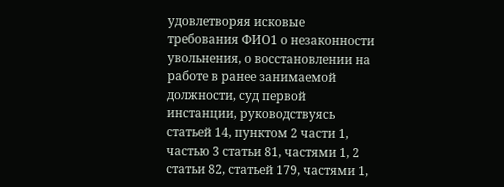удовлетворяя исковые требования ФИО1 о незаконности увольнения, о восстановлении на работе в ранее занимаемой должности, суд первой инстанции, руководствуясь статьей 14, пунктом 2 части 1, частью 3 статьи 81, частями 1, 2 статьи 82, статьей 179, частями 1,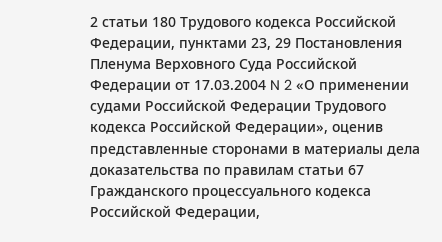2 статьи 180 Трудового кодекса Российской Федерации, пунктами 23, 29 Постановления Пленума Верховного Суда Российской Федерации от 17.03.2004 N 2 «О применении судами Российской Федерации Трудового кодекса Российской Федерации», оценив представленные сторонами в материалы дела доказательства по правилам статьи 67 Гражданского процессуального кодекса Российской Федерации,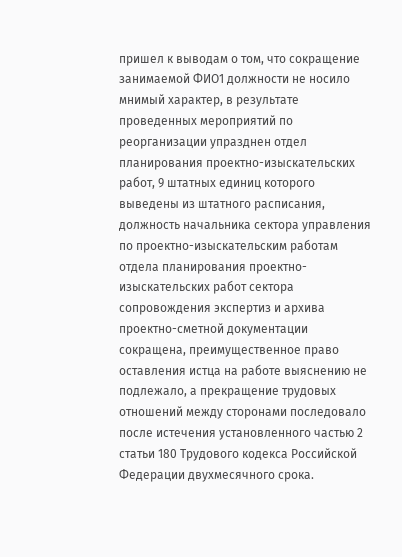пришел к выводам о том, что сокращение занимаемой ФИО1 должности не носило мнимый характер, в результате проведенных мероприятий по реорганизации упразднен отдел планирования проектно-изыскательских работ, 9 штатных единиц которого выведены из штатного расписания, должность начальника сектора управления по проектно-изыскательским работам отдела планирования проектно-изыскательских работ сектора сопровождения экспертиз и архива проектно-сметной документации сокращена, преимущественное право оставления истца на работе выяснению не подлежало, а прекращение трудовых отношений между сторонами последовало после истечения установленного частью 2 статьи 180 Трудового кодекса Российской Федерации двухмесячного срока.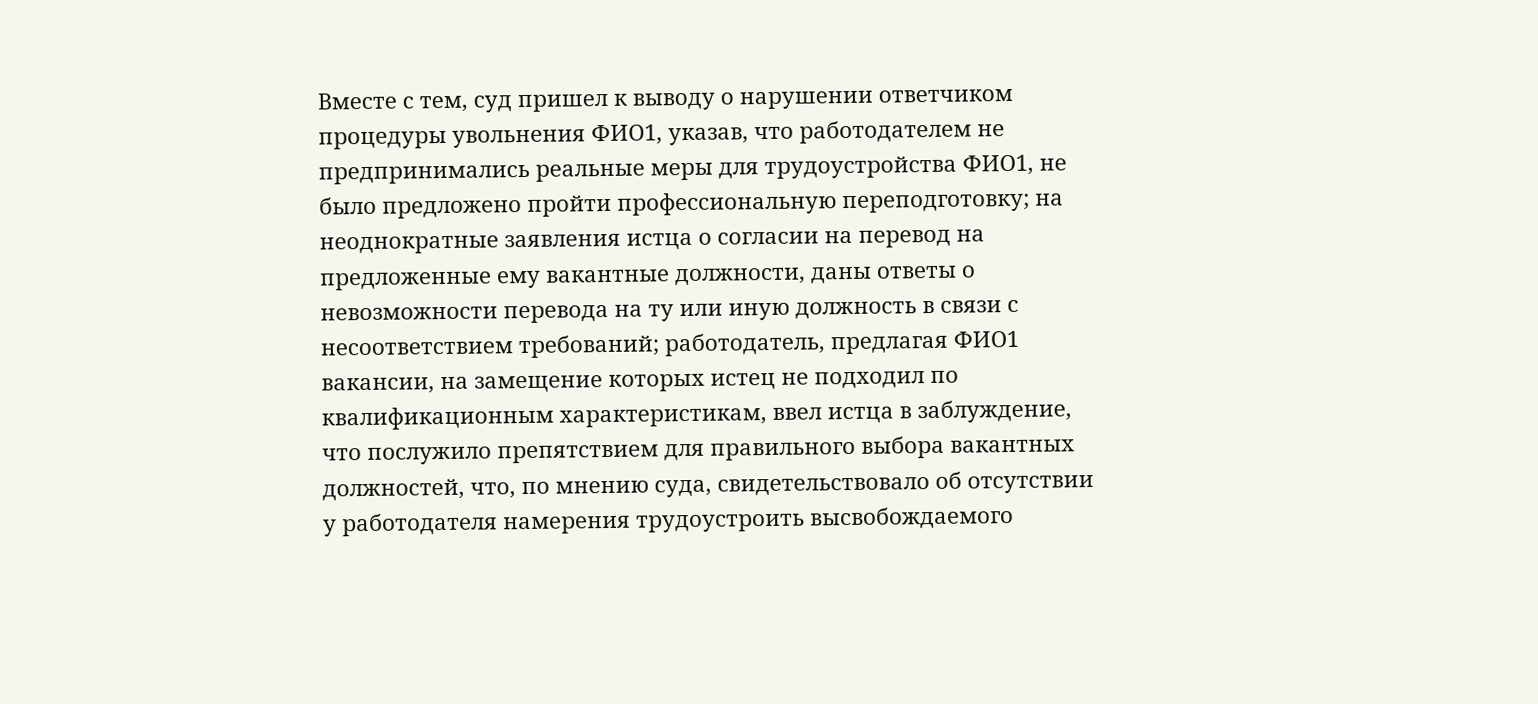Вместе с тем, суд пришел к выводу о нарушении ответчиком процедуры увольнения ФИО1, указав, что работодателем не предпринимались реальные меры для трудоустройства ФИО1, не было предложено пройти профессиональную переподготовку; на неоднократные заявления истца о согласии на перевод на предложенные ему вакантные должности, даны ответы о невозможности перевода на ту или иную должность в связи с несоответствием требований; работодатель, предлагая ФИО1 вакансии, на замещение которых истец не подходил по квалификационным характеристикам, ввел истца в заблуждение, что послужило препятствием для правильного выбора вакантных должностей, что, по мнению суда, свидетельствовало об отсутствии у работодателя намерения трудоустроить высвобождаемого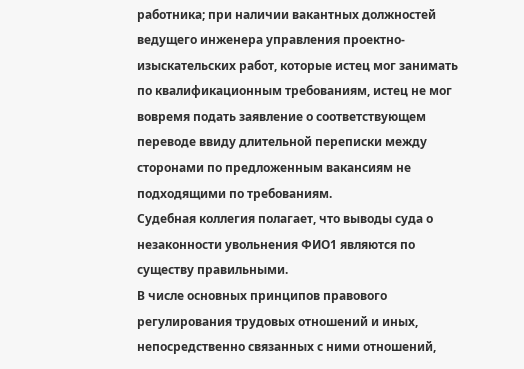работника; при наличии вакантных должностей ведущего инженера управления проектно-изыскательских работ, которые истец мог занимать по квалификационным требованиям, истец не мог вовремя подать заявление о соответствующем переводе ввиду длительной переписки между сторонами по предложенным вакансиям не подходящими по требованиям.
Судебная коллегия полагает, что выводы суда о незаконности увольнения ФИО1 являются по существу правильными.
В числе основных принципов правового регулирования трудовых отношений и иных, непосредственно связанных с ними отношений,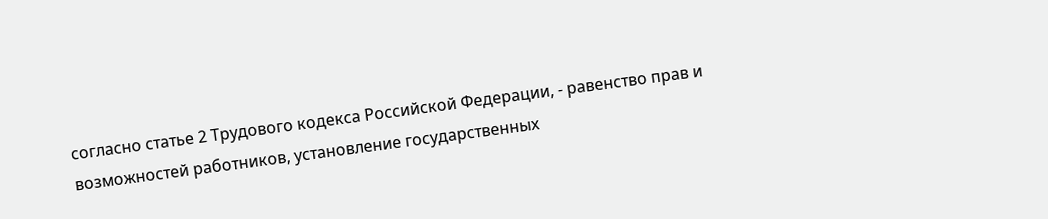согласно статье 2 Трудового кодекса Российской Федерации, - равенство прав и возможностей работников, установление государственных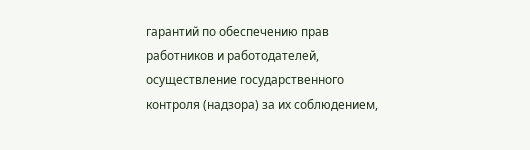гарантий по обеспечению прав работников и работодателей, осуществление государственного контроля (надзора) за их соблюдением,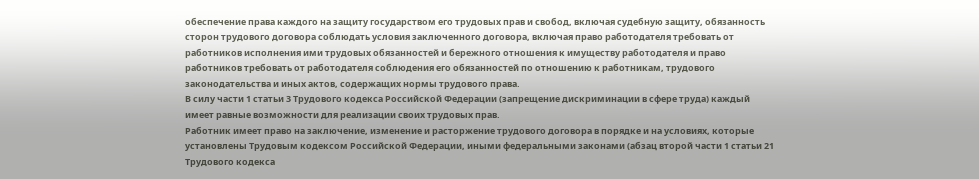обеспечение права каждого на защиту государством его трудовых прав и свобод, включая судебную защиту, обязанность сторон трудового договора соблюдать условия заключенного договора, включая право работодателя требовать от работников исполнения ими трудовых обязанностей и бережного отношения к имуществу работодателя и право работников требовать от работодателя соблюдения его обязанностей по отношению к работникам, трудового законодательства и иных актов, содержащих нормы трудового права.
В силу части 1 статьи 3 Трудового кодекса Российской Федерации (запрещение дискриминации в сфере труда) каждый имеет равные возможности для реализации своих трудовых прав.
Работник имеет право на заключение, изменение и расторжение трудового договора в порядке и на условиях, которые установлены Трудовым кодексом Российской Федерации, иными федеральными законами (абзац второй части 1 статьи 21 Трудового кодекса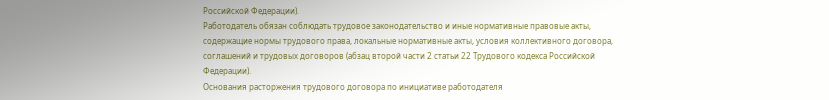Российской Федерации).
Работодатель обязан соблюдать трудовое законодательство и иные нормативные правовые акты, содержащие нормы трудового права, локальные нормативные акты, условия коллективного договора, соглашений и трудовых договоров (абзац второй части 2 статьи 22 Трудового кодекса Российской Федерации).
Основания расторжения трудового договора по инициативе работодателя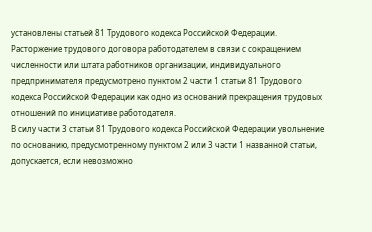установлены статьей 81 Трудового кодекса Российской Федерации.
Расторжение трудового договора работодателем в связи с сокращением численности или штата работников организации, индивидуального предпринимателя предусмотрено пунктом 2 части 1 статьи 81 Трудового кодекса Российской Федерации как одно из оснований прекращения трудовых отношений по инициативе работодателя.
В силу части 3 статьи 81 Трудового кодекса Российской Федерации увольнение по основанию, предусмотренному пунктом 2 или 3 части 1 названной статьи, допускается, если невозможно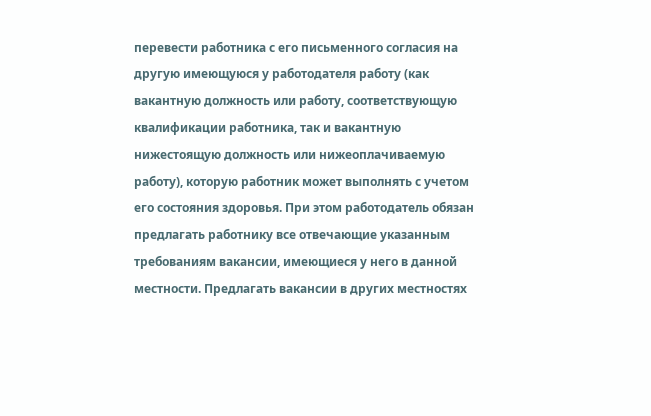перевести работника с его письменного согласия на другую имеющуюся у работодателя работу (как вакантную должность или работу, соответствующую квалификации работника, так и вакантную нижестоящую должность или нижеоплачиваемую работу), которую работник может выполнять с учетом его состояния здоровья. При этом работодатель обязан предлагать работнику все отвечающие указанным требованиям вакансии, имеющиеся у него в данной местности. Предлагать вакансии в других местностях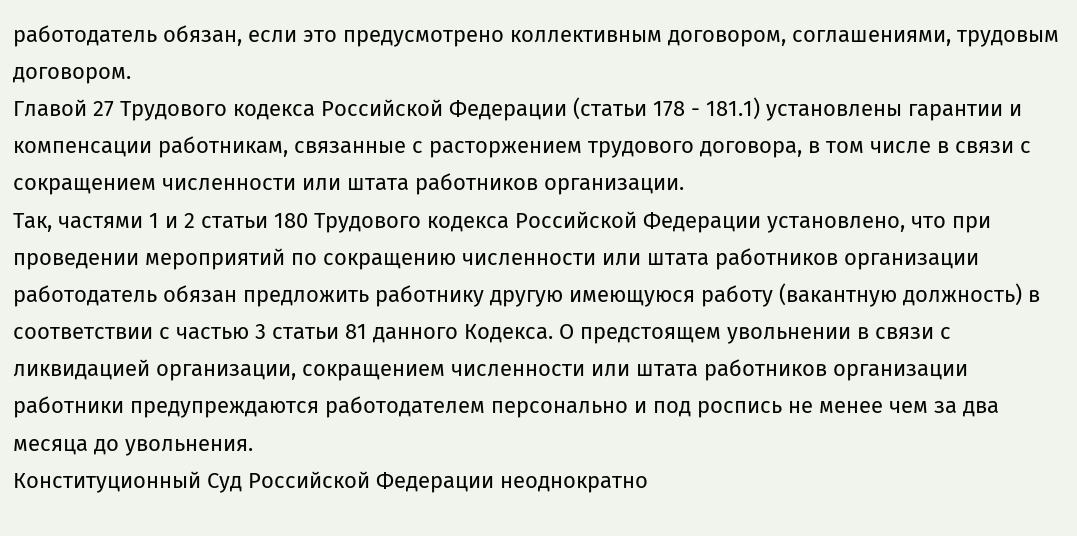работодатель обязан, если это предусмотрено коллективным договором, соглашениями, трудовым договором.
Главой 27 Трудового кодекса Российской Федерации (статьи 178 - 181.1) установлены гарантии и компенсации работникам, связанные с расторжением трудового договора, в том числе в связи с сокращением численности или штата работников организации.
Так, частями 1 и 2 статьи 180 Трудового кодекса Российской Федерации установлено, что при проведении мероприятий по сокращению численности или штата работников организации работодатель обязан предложить работнику другую имеющуюся работу (вакантную должность) в соответствии с частью 3 статьи 81 данного Кодекса. О предстоящем увольнении в связи с ликвидацией организации, сокращением численности или штата работников организации работники предупреждаются работодателем персонально и под роспись не менее чем за два месяца до увольнения.
Конституционный Суд Российской Федерации неоднократно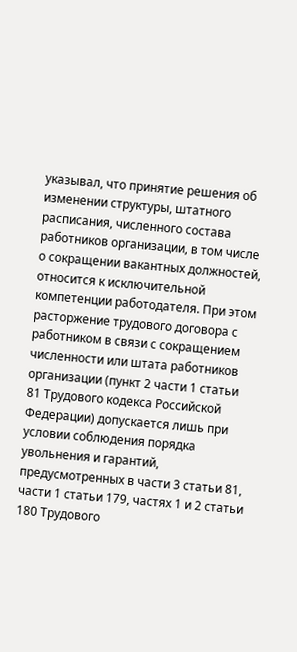указывал, что принятие решения об изменении структуры, штатного расписания, численного состава работников организации, в том числе о сокращении вакантных должностей, относится к исключительной компетенции работодателя. При этом расторжение трудового договора с работником в связи с сокращением численности или штата работников организации (пункт 2 части 1 статьи 81 Трудового кодекса Российской Федерации) допускается лишь при условии соблюдения порядка увольнения и гарантий, предусмотренных в части 3 статьи 81, части 1 статьи 179, частях 1 и 2 статьи 180 Трудового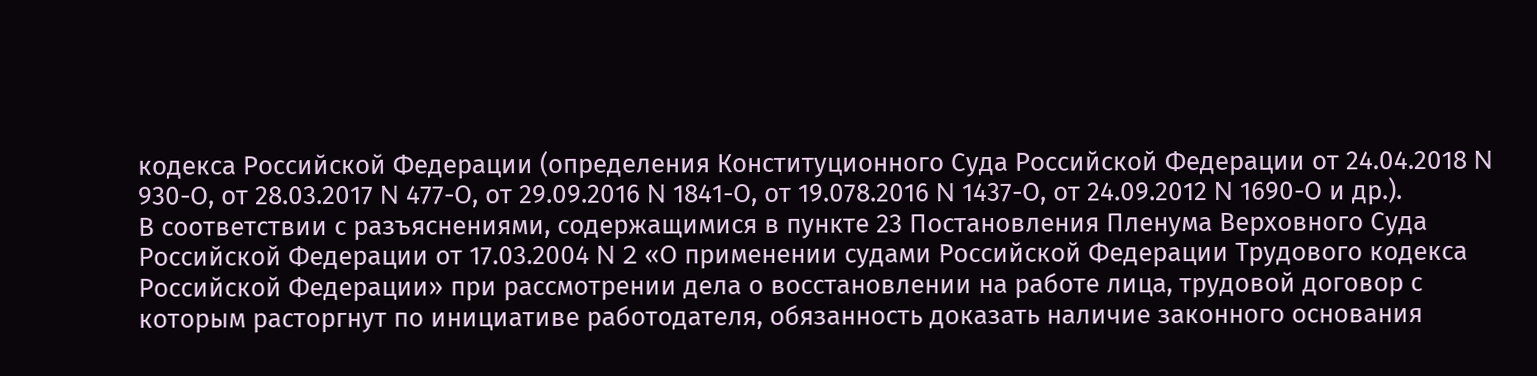кодекса Российской Федерации (определения Конституционного Суда Российской Федерации от 24.04.2018 N 930-О, от 28.03.2017 N 477-О, от 29.09.2016 N 1841-О, от 19.078.2016 N 1437-О, от 24.09.2012 N 1690-О и др.).
В соответствии с разъяснениями, содержащимися в пункте 23 Постановления Пленума Верховного Суда Российской Федерации от 17.03.2004 N 2 «О применении судами Российской Федерации Трудового кодекса Российской Федерации» при рассмотрении дела о восстановлении на работе лица, трудовой договор с которым расторгнут по инициативе работодателя, обязанность доказать наличие законного основания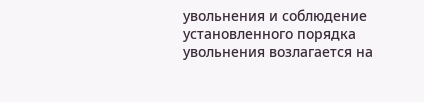увольнения и соблюдение установленного порядка увольнения возлагается на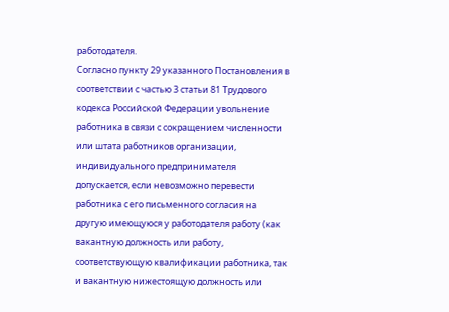работодателя.
Согласно пункту 29 указанного Постановления в соответствии с частью 3 статьи 81 Трудового кодекса Российской Федерации увольнение работника в связи с сокращением численности или штата работников организации, индивидуального предпринимателя допускается, если невозможно перевести работника с его письменного согласия на другую имеющуюся у работодателя работу (как вакантную должность или работу, соответствующую квалификации работника, так и вакантную нижестоящую должность или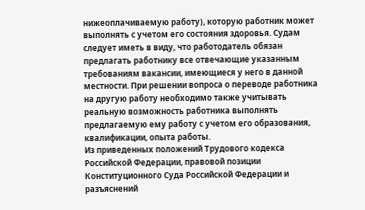нижеоплачиваемую работу), которую работник может выполнять с учетом его состояния здоровья. Судам следует иметь в виду, что работодатель обязан предлагать работнику все отвечающие указанным требованиям вакансии, имеющиеся у него в данной местности. При решении вопроса о переводе работника на другую работу необходимо также учитывать реальную возможность работника выполнять предлагаемую ему работу с учетом его образования, квалификации, опыта работы.
Из приведенных положений Трудового кодекса Российской Федерации, правовой позиции Конституционного Суда Российской Федерации и разъяснений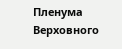Пленума Верховного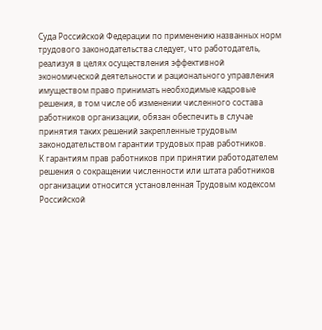Суда Российской Федерации по применению названных норм трудового законодательства следует, что работодатель, реализуя в целях осуществления эффективной экономической деятельности и рационального управления имуществом право принимать необходимые кадровые решения, в том числе об изменении численного состава работников организации, обязан обеспечить в случае принятия таких решений закрепленные трудовым законодательством гарантии трудовых прав работников.
К гарантиям прав работников при принятии работодателем решения о сокращении численности или штата работников организации относится установленная Трудовым кодексом Российской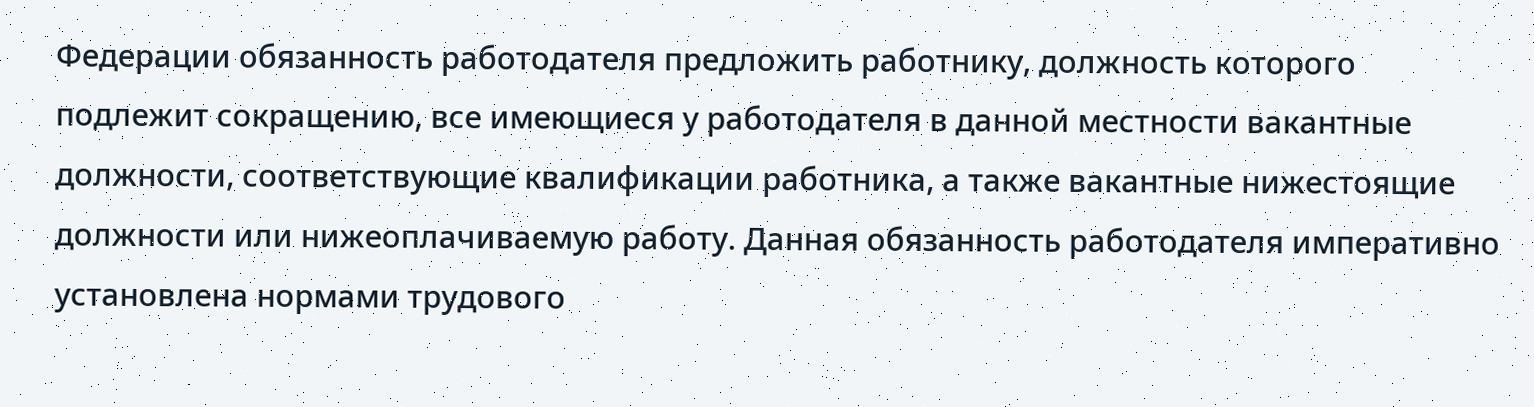Федерации обязанность работодателя предложить работнику, должность которого подлежит сокращению, все имеющиеся у работодателя в данной местности вакантные должности, соответствующие квалификации работника, а также вакантные нижестоящие должности или нижеоплачиваемую работу. Данная обязанность работодателя императивно установлена нормами трудового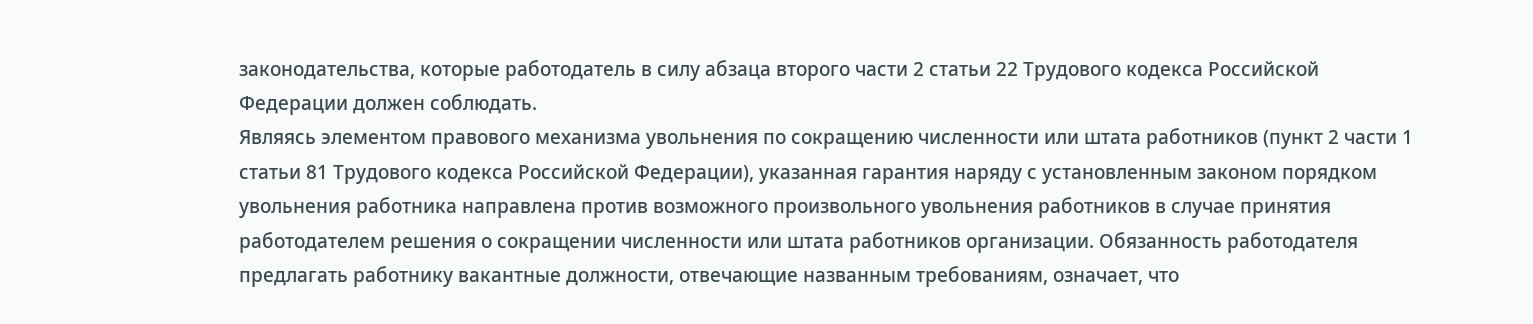законодательства, которые работодатель в силу абзаца второго части 2 статьи 22 Трудового кодекса Российской Федерации должен соблюдать.
Являясь элементом правового механизма увольнения по сокращению численности или штата работников (пункт 2 части 1 статьи 81 Трудового кодекса Российской Федерации), указанная гарантия наряду с установленным законом порядком увольнения работника направлена против возможного произвольного увольнения работников в случае принятия работодателем решения о сокращении численности или штата работников организации. Обязанность работодателя предлагать работнику вакантные должности, отвечающие названным требованиям, означает, что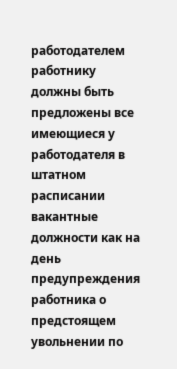работодателем работнику должны быть предложены все имеющиеся у работодателя в штатном расписании вакантные должности как на день предупреждения работника о предстоящем увольнении по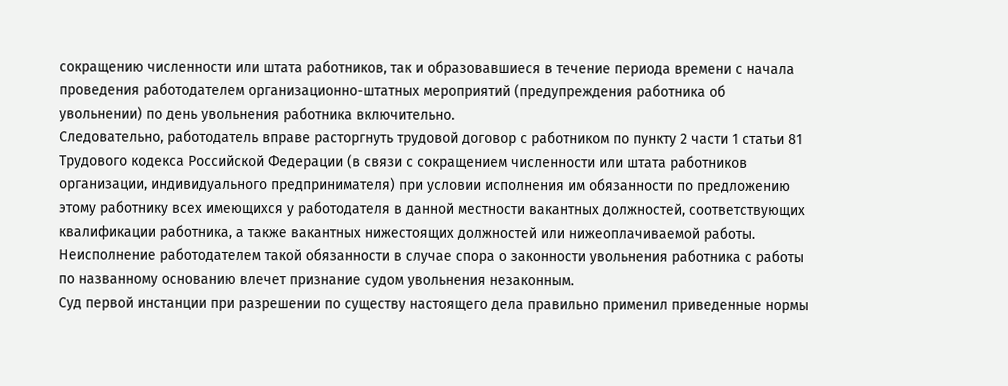сокращению численности или штата работников, так и образовавшиеся в течение периода времени с начала проведения работодателем организационно-штатных мероприятий (предупреждения работника об увольнении) по день увольнения работника включительно.
Следовательно, работодатель вправе расторгнуть трудовой договор с работником по пункту 2 части 1 статьи 81 Трудового кодекса Российской Федерации (в связи с сокращением численности или штата работников организации, индивидуального предпринимателя) при условии исполнения им обязанности по предложению этому работнику всех имеющихся у работодателя в данной местности вакантных должностей, соответствующих квалификации работника, а также вакантных нижестоящих должностей или нижеоплачиваемой работы. Неисполнение работодателем такой обязанности в случае спора о законности увольнения работника с работы по названному основанию влечет признание судом увольнения незаконным.
Суд первой инстанции при разрешении по существу настоящего дела правильно применил приведенные нормы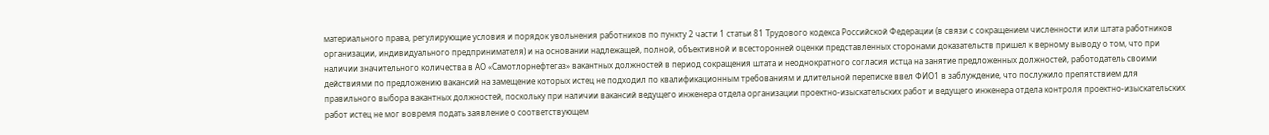материального права, регулирующие условия и порядок увольнения работников по пункту 2 части 1 статьи 81 Трудового кодекса Российской Федерации (в связи с сокращением численности или штата работников организации, индивидуального предпринимателя) и на основании надлежащей, полной, объективной и всесторонней оценки представленных сторонами доказательств пришел к верному выводу о том, что при наличии значительного количества в АО «Самотлорнефтегаз» вакантных должностей в период сокращения штата и неоднократного согласия истца на занятие предложенных должностей, работодатель своими действиями по предложению вакансий на замещение которых истец не подходил по квалификационным требованиям и длительной переписке ввел ФИО1 в заблуждение, что послужило препятствием для правильного выбора вакантных должностей, поскольку при наличии вакансий ведущего инженера отдела организации проектно-изыскательских работ и ведущего инженера отдела контроля проектно-изыскательских работ истец не мог вовремя подать заявление о соответствующем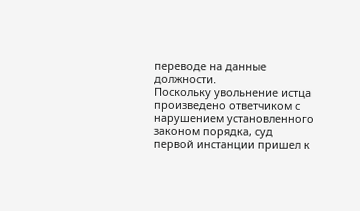переводе на данные должности.
Поскольку увольнение истца произведено ответчиком с нарушением установленного законом порядка, суд первой инстанции пришел к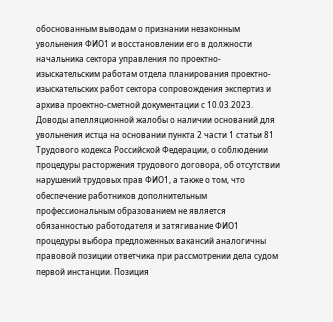обоснованным выводам о признании незаконным увольнения ФИО1 и восстановлении его в должности начальника сектора управления по проектно-изыскательским работам отдела планирования проектно-изыскательских работ сектора сопровождения экспертиз и архива проектно-сметной документации с 10.03.2023.
Доводы апелляционной жалобы о наличии оснований для увольнения истца на основании пункта 2 части 1 статьи 81 Трудового кодекса Российской Федерации, о соблюдении процедуры расторжения трудового договора, об отсутствии нарушений трудовых прав ФИО1, а также о том, что обеспечение работников дополнительным профессиональным образованием не является обязанностью работодателя и затягивание ФИО1 процедуры выбора предложенных вакансий аналогичны правовой позиции ответчика при рассмотрении дела судом первой инстанции. Позиция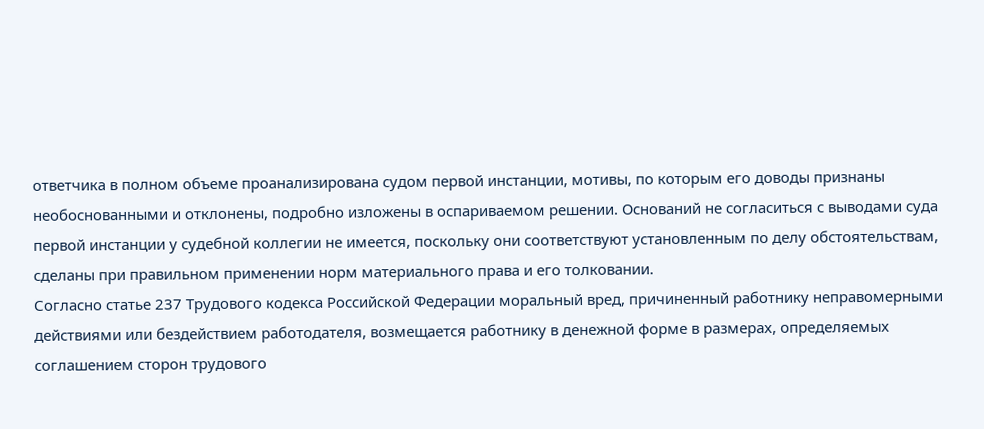ответчика в полном объеме проанализирована судом первой инстанции, мотивы, по которым его доводы признаны необоснованными и отклонены, подробно изложены в оспариваемом решении. Оснований не согласиться с выводами суда первой инстанции у судебной коллегии не имеется, поскольку они соответствуют установленным по делу обстоятельствам, сделаны при правильном применении норм материального права и его толковании.
Согласно статье 237 Трудового кодекса Российской Федерации моральный вред, причиненный работнику неправомерными действиями или бездействием работодателя, возмещается работнику в денежной форме в размерах, определяемых соглашением сторон трудового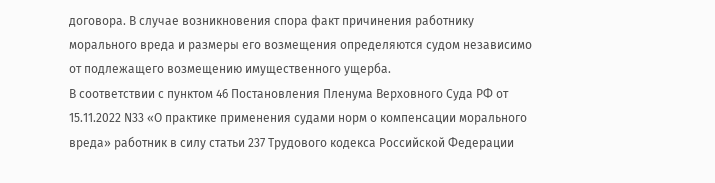договора. В случае возникновения спора факт причинения работнику морального вреда и размеры его возмещения определяются судом независимо от подлежащего возмещению имущественного ущерба.
В соответствии с пунктом 46 Постановления Пленума Верховного Суда РФ от 15.11.2022 N33 «О практике применения судами норм о компенсации морального вреда» работник в силу статьи 237 Трудового кодекса Российской Федерации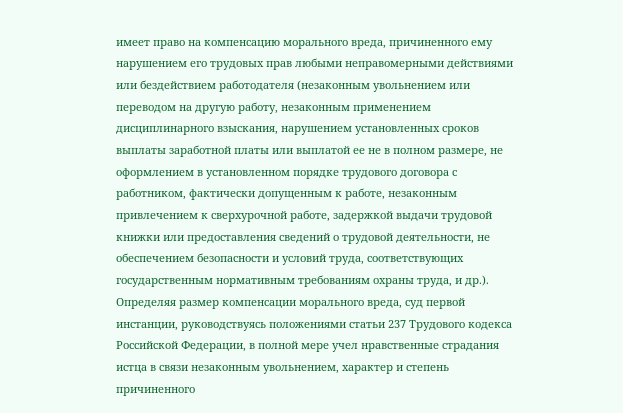имеет право на компенсацию морального вреда, причиненного ему нарушением его трудовых прав любыми неправомерными действиями или бездействием работодателя (незаконным увольнением или переводом на другую работу, незаконным применением дисциплинарного взыскания, нарушением установленных сроков выплаты заработной платы или выплатой ее не в полном размере, не оформлением в установленном порядке трудового договора с работником, фактически допущенным к работе, незаконным привлечением к сверхурочной работе, задержкой выдачи трудовой книжки или предоставления сведений о трудовой деятельности, не обеспечением безопасности и условий труда, соответствующих государственным нормативным требованиям охраны труда, и др.).
Определяя размер компенсации морального вреда, суд первой инстанции, руководствуясь положениями статьи 237 Трудового кодекса Российской Федерации, в полной мере учел нравственные страдания истца в связи незаконным увольнением, характер и степень причиненного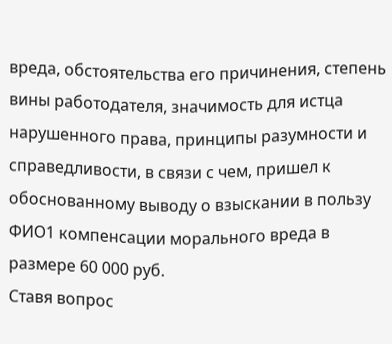вреда, обстоятельства его причинения, степень вины работодателя, значимость для истца нарушенного права, принципы разумности и справедливости, в связи с чем, пришел к обоснованному выводу о взыскании в пользу ФИО1 компенсации морального вреда в размере 60 000 руб.
Ставя вопрос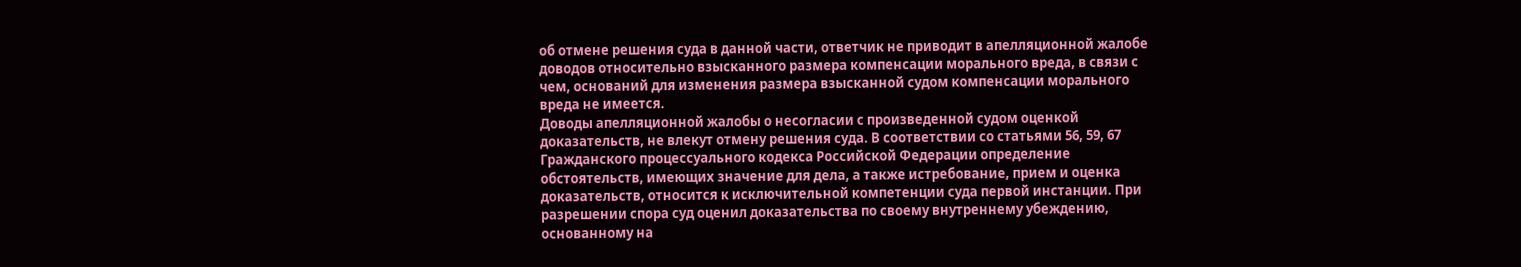об отмене решения суда в данной части, ответчик не приводит в апелляционной жалобе доводов относительно взысканного размера компенсации морального вреда, в связи с чем, оснований для изменения размера взысканной судом компенсации морального вреда не имеется.
Доводы апелляционной жалобы о несогласии с произведенной судом оценкой доказательств, не влекут отмену решения суда. В соответствии со статьями 56, 59, 67 Гражданского процессуального кодекса Российской Федерации определение обстоятельств, имеющих значение для дела, а также истребование, прием и оценка доказательств, относится к исключительной компетенции суда первой инстанции. При разрешении спора суд оценил доказательства по своему внутреннему убеждению, основанному на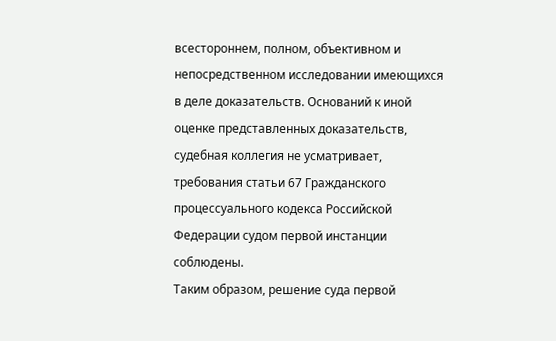всестороннем, полном, объективном и непосредственном исследовании имеющихся в деле доказательств. Оснований к иной оценке представленных доказательств, судебная коллегия не усматривает, требования статьи 67 Гражданского процессуального кодекса Российской Федерации судом первой инстанции соблюдены.
Таким образом, решение суда первой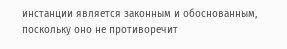инстанции является законным и обоснованным, поскольку оно не противоречит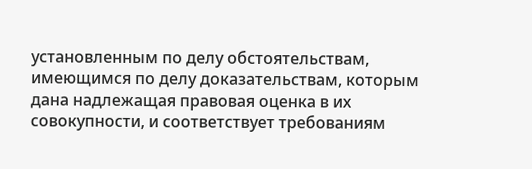установленным по делу обстоятельствам, имеющимся по делу доказательствам, которым дана надлежащая правовая оценка в их совокупности, и соответствует требованиям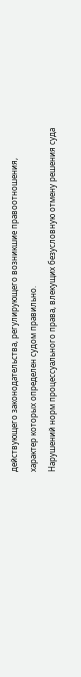действующего законодательства, регулирующего возникшие правоотношения, характер которых определен судом правильно.
Нарушений норм процессуального права, влекущих безусловную отмену решения суда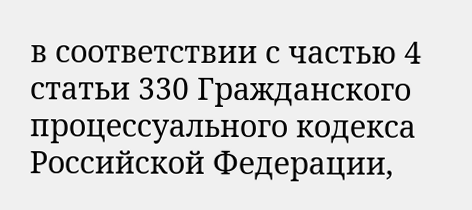в соответствии с частью 4 статьи 330 Гражданского процессуального кодекса Российской Федерации,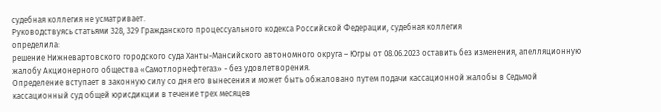судебная коллегия не усматривает.
Руководствуясь статьями 328, 329 Гражданского процессуального кодекса Российской Федерации, судебная коллегия
определила:
решение Нижневартовского городского суда Ханты-Мансийского автономного округа – Югры от 08.06.2023 оставить без изменения, апелляционную жалобу Акционерного общества «Самотлорнефтегаз» - без удовлетворения.
Определение вступает в законную силу со дня его вынесения и может быть обжаловано путем подачи кассационной жалобы в Седьмой кассационный суд общей юрисдикции в течение трех месяцев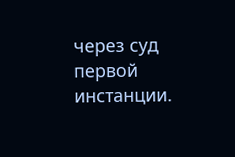через суд первой инстанции.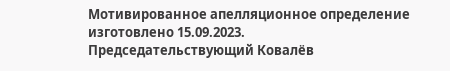Мотивированное апелляционное определение изготовлено 15.09.2023.
Председательствующий Ковалёв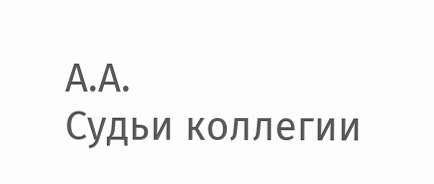А.А.
Судьи коллегии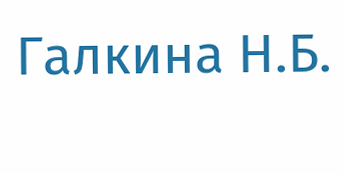Галкина Н.Б.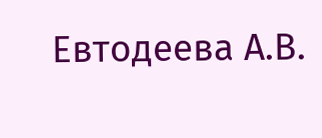Евтодеева А.В.